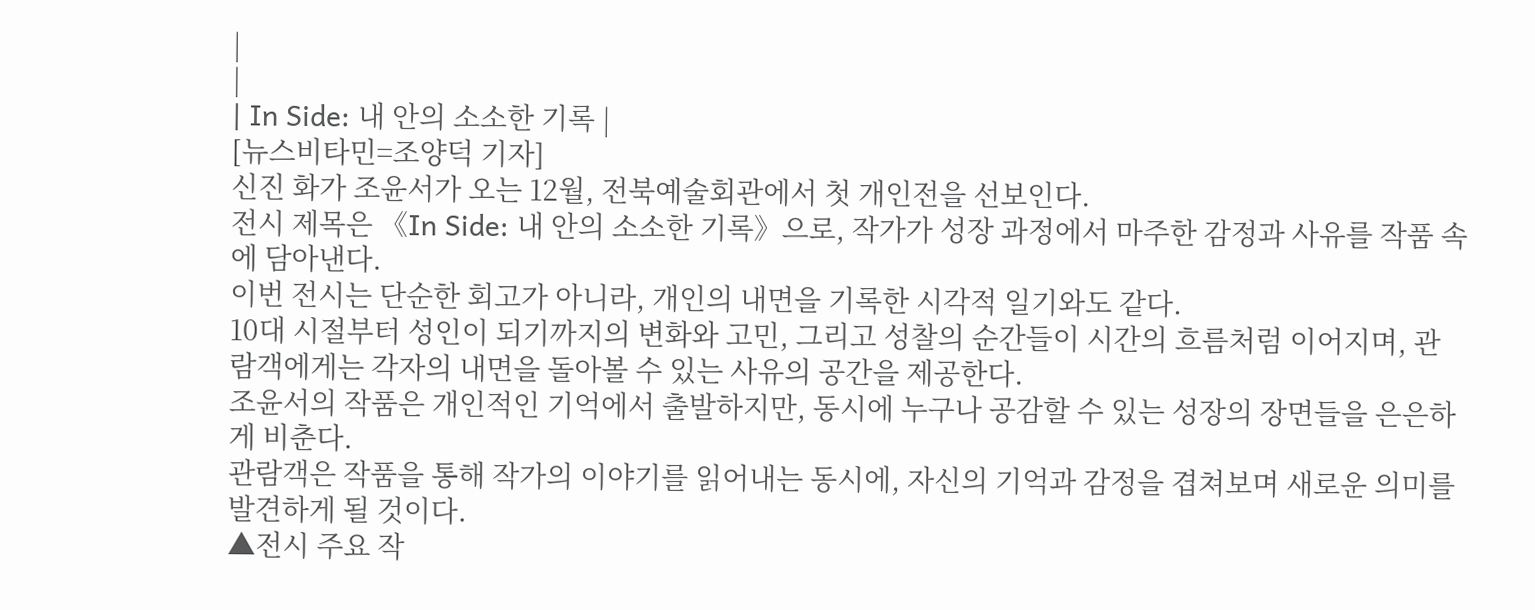|
|
| In Side: 내 안의 소소한 기록 |
[뉴스비타민=조양덕 기자]
신진 화가 조윤서가 오는 12월, 전북예술회관에서 첫 개인전을 선보인다.
전시 제목은 《In Side: 내 안의 소소한 기록》으로, 작가가 성장 과정에서 마주한 감정과 사유를 작품 속에 담아낸다.
이번 전시는 단순한 회고가 아니라, 개인의 내면을 기록한 시각적 일기와도 같다.
10대 시절부터 성인이 되기까지의 변화와 고민, 그리고 성찰의 순간들이 시간의 흐름처럼 이어지며, 관람객에게는 각자의 내면을 돌아볼 수 있는 사유의 공간을 제공한다.
조윤서의 작품은 개인적인 기억에서 출발하지만, 동시에 누구나 공감할 수 있는 성장의 장면들을 은은하게 비춘다.
관람객은 작품을 통해 작가의 이야기를 읽어내는 동시에, 자신의 기억과 감정을 겹쳐보며 새로운 의미를 발견하게 될 것이다.
▲전시 주요 작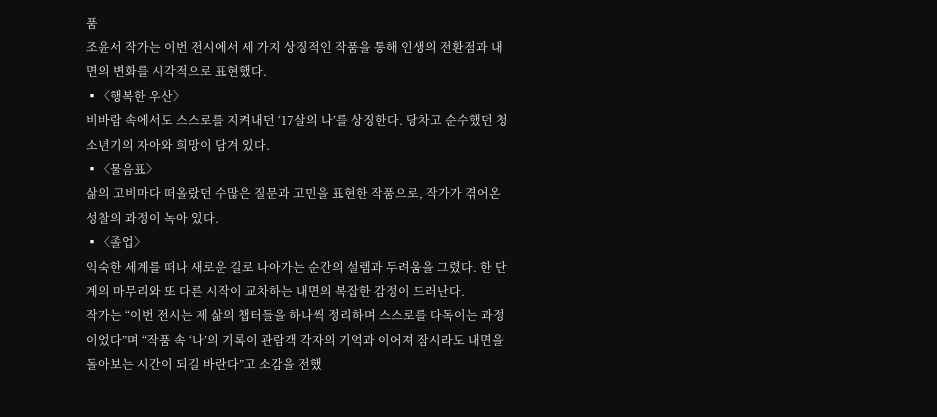품
조윤서 작가는 이번 전시에서 세 가지 상징적인 작품을 통해 인생의 전환점과 내면의 변화를 시각적으로 표현했다.
▪〈행복한 우산〉
비바람 속에서도 스스로를 지켜내던 ‘17살의 나’를 상징한다. 당차고 순수했던 청소년기의 자아와 희망이 담겨 있다.
▪〈물음표〉
삶의 고비마다 떠올랐던 수많은 질문과 고민을 표현한 작품으로, 작가가 겪어온 성찰의 과정이 녹아 있다.
▪〈졸업〉
익숙한 세계를 떠나 새로운 길로 나아가는 순간의 설렘과 두려움을 그렸다. 한 단계의 마무리와 또 다른 시작이 교차하는 내면의 복잡한 감정이 드러난다.
작가는 “이번 전시는 제 삶의 챕터들을 하나씩 정리하며 스스로를 다독이는 과정이었다”며 “작품 속 ‘나’의 기록이 관람객 각자의 기억과 이어져 잠시라도 내면을 돌아보는 시간이 되길 바란다”고 소감을 전했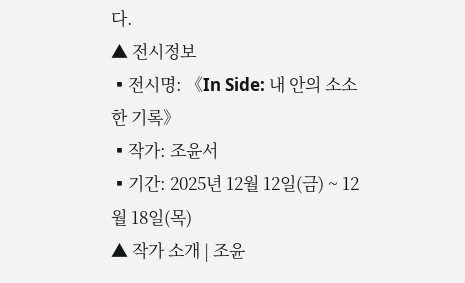다.
▲ 전시정보
▪전시명: 《In Side: 내 안의 소소한 기록》
▪작가: 조윤서
▪기간: 2025년 12월 12일(금) ~ 12월 18일(목)
▲ 작가 소개 | 조윤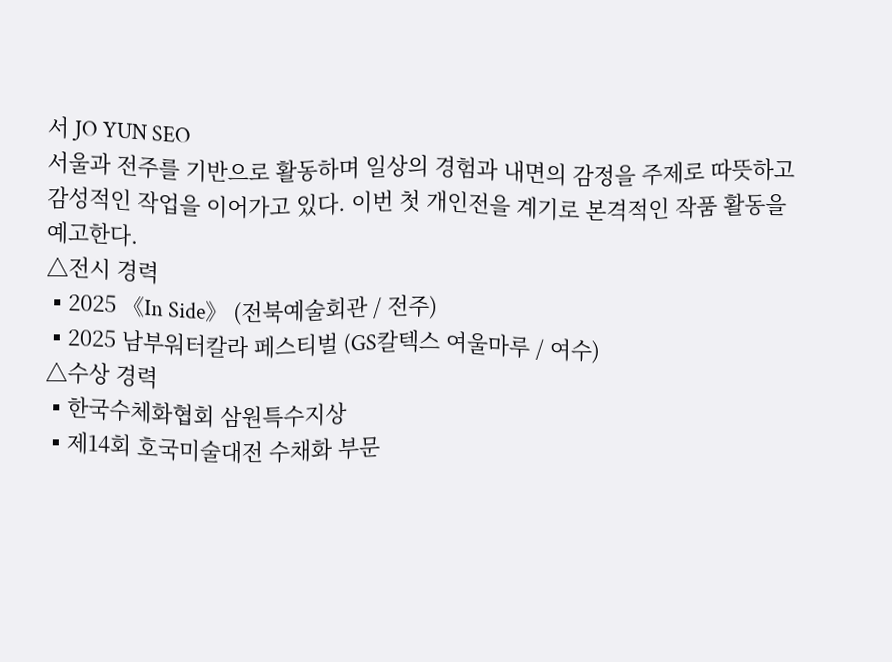서 JO YUN SEO
서울과 전주를 기반으로 활동하며 일상의 경험과 내면의 감정을 주제로 따뜻하고
감성적인 작업을 이어가고 있다. 이번 첫 개인전을 계기로 본격적인 작품 활동을
예고한다.
△전시 경력
▪2025 《In Side》 (전북예술회관 / 전주)
▪2025 남부워터칼라 페스티벌 (GS칼텍스 여울마루 / 여수)
△수상 경력
▪한국수체화협회 삼원특수지상
▪제14회 호국미술대전 수채화 부문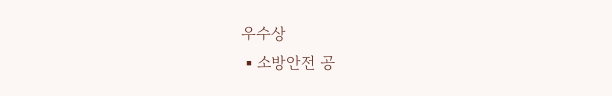우수상
▪소방안전 공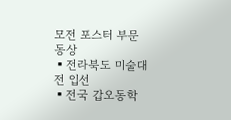모전 포스터 부문 동상
▪전라북도 미술대전 입선
▪전국 갑오동학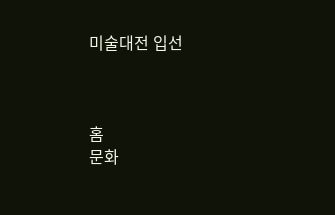미술대전 입선



홈
문화